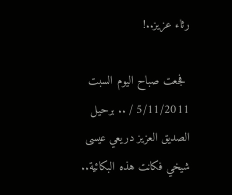رثاء عزيز..!

 فجعت صباح اليوم السبت 5/11/2011 / .. برحيل الصديق العزيز دريعي عيسى شيخي فكانت هذه البكائية..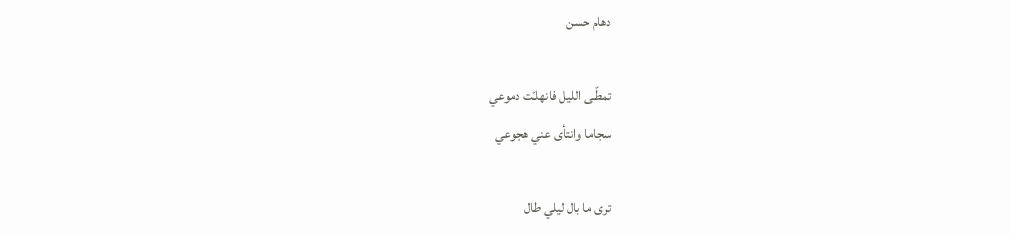دهام حسن

تمطّـى الليل فانهلـّت دموعي
سجاما وانتأى عني هجوعي

ترى ما بال ليلي طال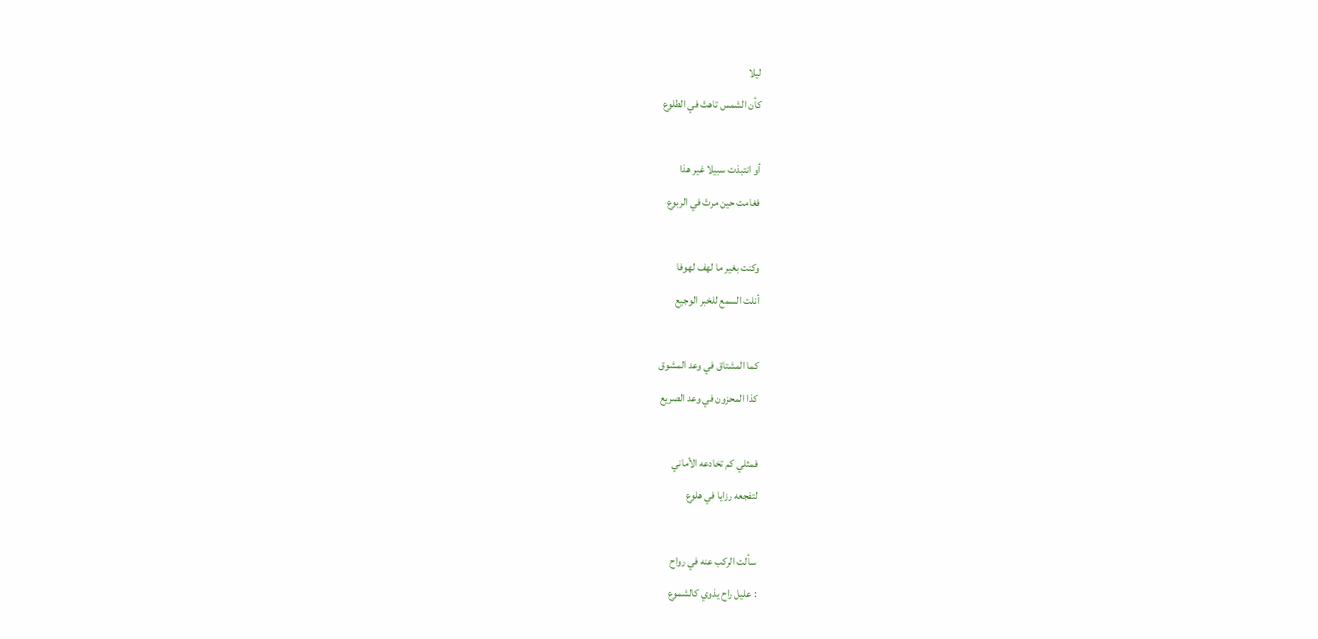ليلا
كأن الشمس تاهتْ في الطلوع

أو انتبذت سبيلا غير هذا
فغامت حين مرتْ في الربوع

وكنت بغير ما لهف لهوفا
أنلت السمع للخبر الوجيع

كما المشتاق في وعد المشوق
كذا المحزون في وعد الصريع

فمثلي كم تخادعه الأماني
لتفجعه رزايا في هلوع

سألت الركب عنه في رواح
: عليل راح يذوي كالشموع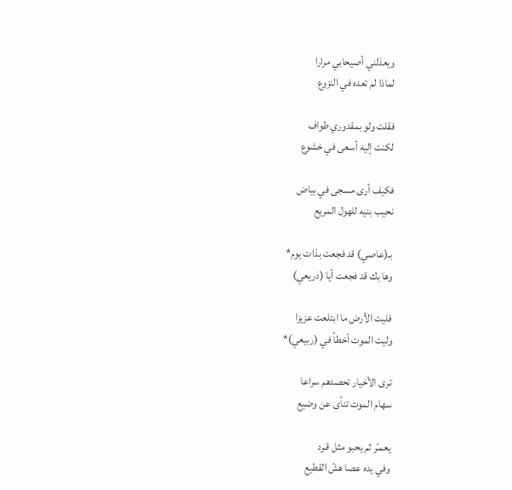ويعذلني أصيحابي مرارا
لماذا لم تعده في النزوع

فقلت ولو بمقدوري طواف
لكنت إليه أسعى في خشوع

فكيف أرى مسجى في بياض
نحيب بنيه للهول المريع

بـ(عاصي) قد فجعت بذات يوم*
وها بك قد فجعت أيا (دريعي)

فليت الأرض ما ابتلعت عزيزا
وليت الموت أخطأ في (ربيعي)*

ترى الأخيار تحصدهم سراعا
سهام الموت تنأى عن وضيع

يعمـّر ثم يحبو مثل قـرد
وفي يده عصا هشّ القطيع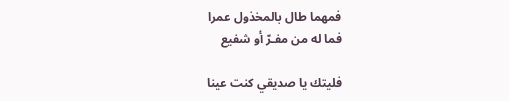فمهما طال بالمخذول عمرا
فما له من مفـرّ أو شفيع

فليتك يا صديقي كنت عينا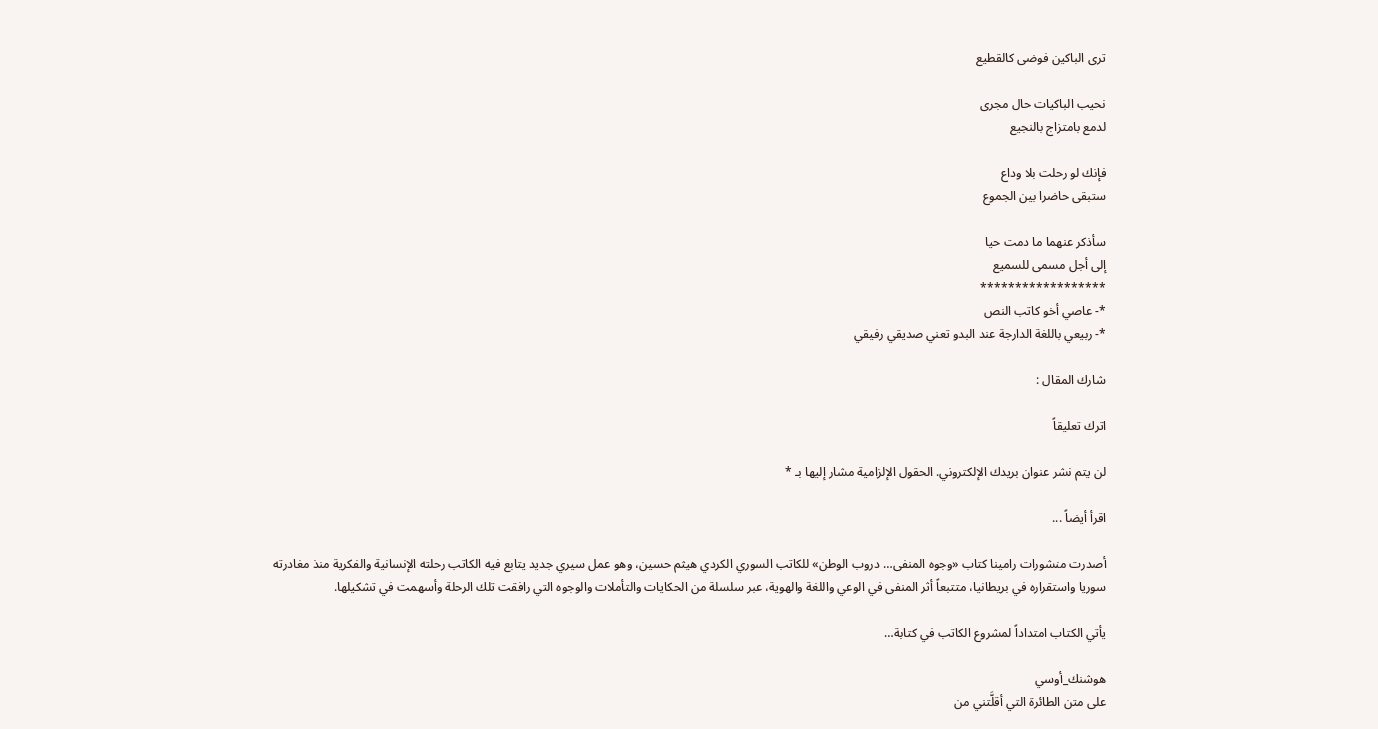ترى الباكين فوضى كالقطيع

نحيب الباكيات حال مجرى
لدمع بامتزاج بالنجيع

فإنك لو رحلت بلا وداع
ستبقى حاضرا بين الجموع

سأذكر عنهما ما دمت حيا
إلى أجل مسمى للسميع
******************
*- عاصي أخو كاتب النص
*- ربيعي باللغة الدارجة عند البدو تعني صديقي رفيقي

شارك المقال :

اترك تعليقاً

لن يتم نشر عنوان بريدك الإلكتروني. الحقول الإلزامية مشار إليها بـ *

اقرأ أيضاً ...

أصدرت منشورات رامينا كتاب «وجوه المنفى… دروب الوطن» للكاتب السوري الكردي هيثم حسين، وهو عمل سيري جديد يتابع فيه الكاتب رحلته الإنسانية والفكرية منذ مغادرته سوريا واستقراره في بريطانيا، متتبعاً أثر المنفى في الوعي واللغة والهوية، عبر سلسلة من الحكايات والتأملات والوجوه التي رافقت تلك الرحلة وأسهمت في تشكيلها.

يأتي الكتاب امتداداً لمشروع الكاتب في كتابة…

هوشنك_أوسي
على متن الطائرة التي أقلَّتني من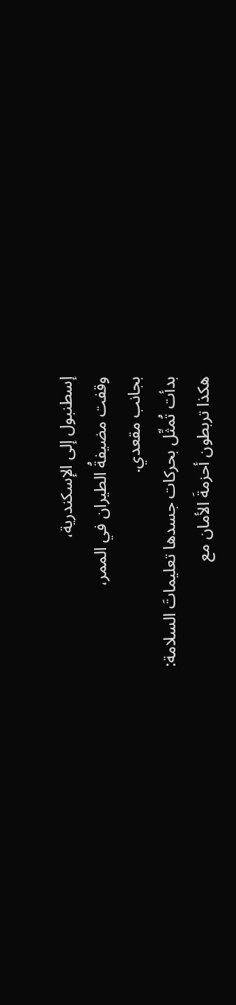إسطنبول إلى الإسكندرية،
وقفت مضيفةُ الطيران في الممر،
بجانب مقعدي.
بدأت تُمثِّل بحركات جسدها تعليماتَ السلامة:
هكذا تربطون أحزمةَ الأمان مع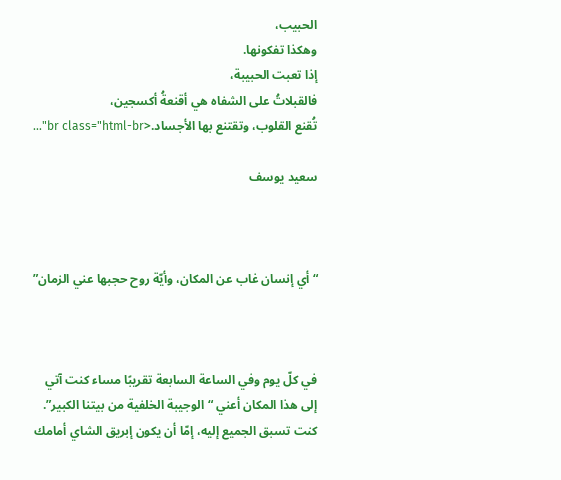الحبيب،
وهكذا تفكونها.
إذا تعبت الحبيبة،
فالقبلاتُ على الشفاه هي أقنعةُ أكسجين،
تُقنع القلوب، وتقتنع بها الأجساد.<br class="html-br"...

سعيد يوسف



“أي إنسان غاب عن المكان، وأيّة روح حجبها عني الزمان”



في كلّ يوم وفي الساعة السابعة تقريبًا مساء كنت آتي إلى هذا المكان أعني “الوجيبة الخلفية من بيتنا الكبير”. كنت تسبق الجميع إليه، إمّا أن يكون إبريق الشاي أمامك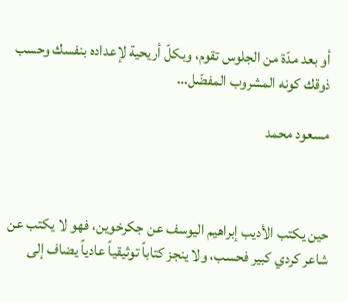أو بعد مدّة من الجلوس تقوم، وبكلّ أريحية لإعداده بنفسك وحسب ذوقك كونه المشروب المفضّل…

مسعود محمد



حين يكتب الأديب إبراهيم اليوسف عن جكرخوين، فهو لا يكتب عن شاعر كردي كبير فحسب، ولا ينجز كتاباً توثيقياً عادياً يضاف إلى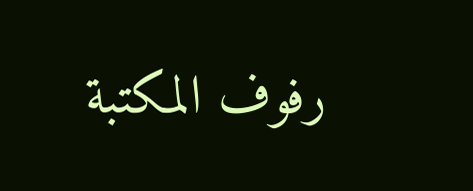رفوف المكتبة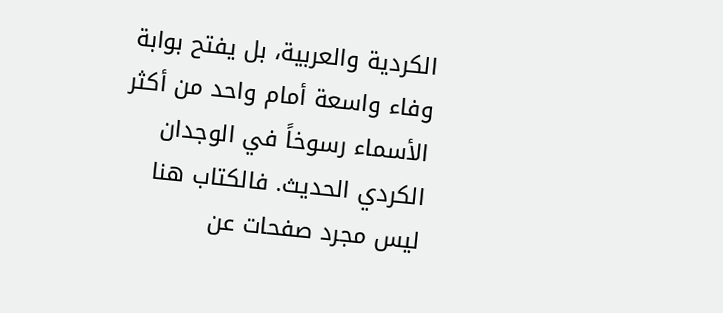الكردية والعربية، بل يفتح بوابة وفاء واسعة أمام واحد من أكثر الأسماء رسوخاً في الوجدان الكردي الحديث. فالكتاب هنا ليس مجرد صفحات عن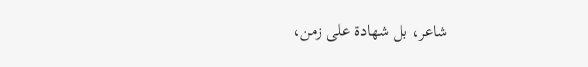شاعر، بل شهادة على زمن،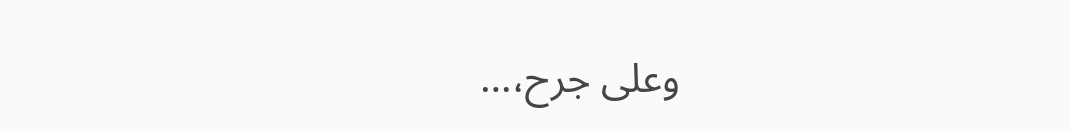وعلى جرح،…